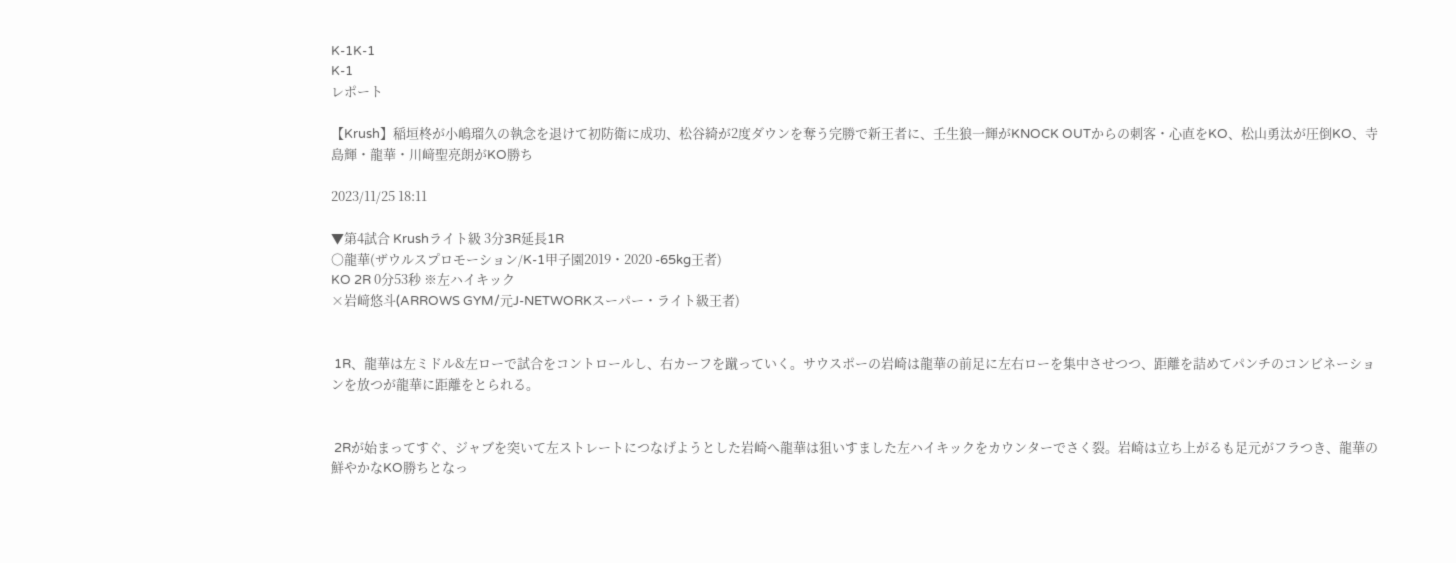K-1K-1
K-1
レポート

【Krush】稲垣柊が小嶋瑠久の執念を退けて初防衛に成功、松谷綺が2度ダウンを奪う完勝で新王者に、壬生狼一輝がKNOCK OUTからの刺客・心直をKO、松山勇汰が圧倒KO、寺島輝・龍華・川﨑聖亮朗がKO勝ち

2023/11/25 18:11

▼第4試合 Krushライト級 3分3R延長1R
〇龍華(ザウルスプロモーション/K-1甲子園2019・2020 -65kg王者)
KO 2R 0分53秒 ※左ハイキック
×岩﨑悠斗(ARROWS GYM/元J-NETWORKスーパー・ライト級王者)


 1R、龍華は左ミドル&左ローで試合をコントロールし、右カーフを蹴っていく。サウスポーの岩崎は龍華の前足に左右ローを集中させつつ、距離を詰めてパンチのコンビネーションを放つが龍華に距離をとられる。


 2Rが始まってすぐ、ジャブを突いて左ストレートにつなげようとした岩崎へ龍華は狙いすました左ハイキックをカウンターでさく裂。岩崎は立ち上がるも足元がフラつき、龍華の鮮やかなKO勝ちとなっ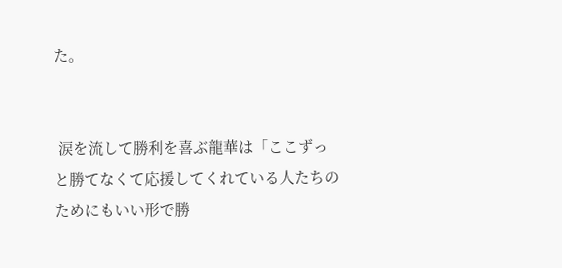た。


 涙を流して勝利を喜ぶ龍華は「ここずっと勝てなくて応援してくれている人たちのためにもいい形で勝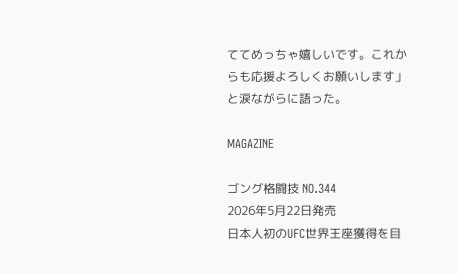ててめっちゃ嬉しいです。これからも応援よろしくお願いします」と涙ながらに語った。

MAGAZINE

ゴング格闘技 NO.344
2026年5月22日発売
日本人初のUFC世界王座獲得を目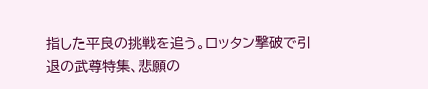指した平良の挑戦を追う。ロッタン撃破で引退の武尊特集、悲願の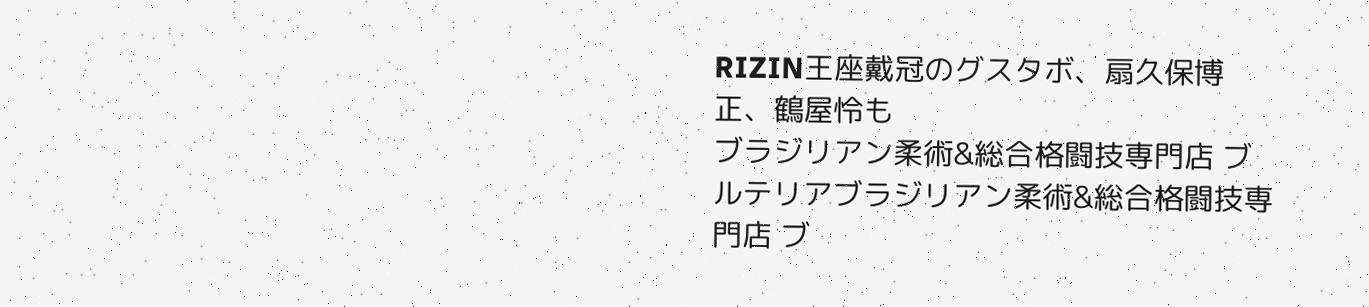RIZIN王座戴冠のグスタボ、扇久保博正、鶴屋怜も
ブラジリアン柔術&総合格闘技専門店 ブルテリアブラジリアン柔術&総合格闘技専門店 ブ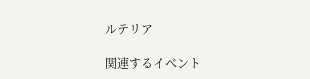ルテリア

関連するイベント